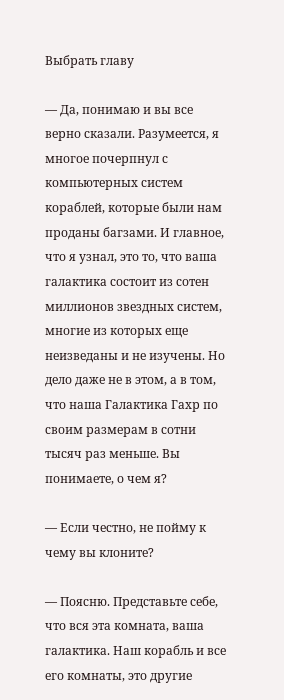Выбрать главу

— Да, понимаю и вы все верно сказали. Разумеется, я многое почерпнул с компьютерных систем кораблей, которые были нам проданы багзами. И главное, что я узнал, это то, что ваша галактика состоит из сотен миллионов звездных систем, многие из которых еще неизведаны и не изучены. Но дело даже не в этом, а в том, что наша Галактика Гахр по своим размерам в сотни тысяч раз меньше. Вы понимаете, о чем я?

— Если честно, не пойму к чему вы клоните?

— Поясню. Представьте себе, что вся эта комната, ваша галактика. Наш корабль и все его комнаты, это другие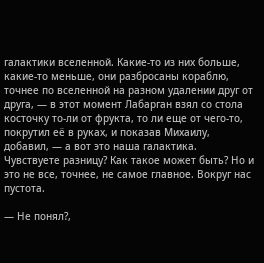галактики вселенной. Какие-то из них больше, какие-то меньше, они разбросаны кораблю, точнее по вселенной на разном удалении друг от друга, — в этот момент Лабарган взял со стола косточку то-ли от фрукта, то ли еще от чего-то, покрутил её в руках, и показав Михаилу, добавил, — а вот это наша галактика. Чувствуете разницу? Как такое может быть? Но и это не все, точнее, не самое главное. Вокруг нас пустота.

— Не понял?,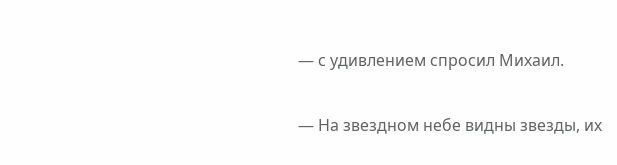— с удивлением спросил Михаил.

— На звездном небе видны звезды, их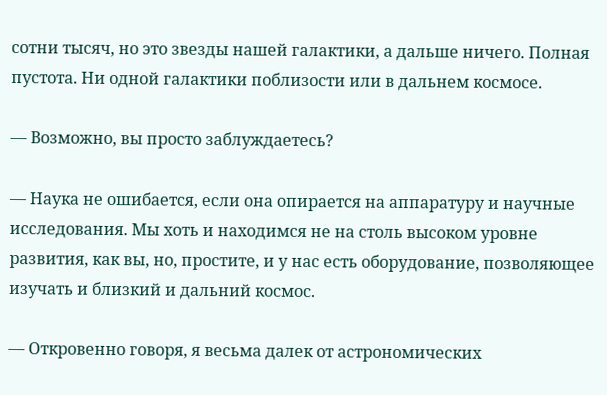сотни тысяч, но это звезды нашей галактики, а дальше ничего. Полная пустота. Ни одной галактики поблизости или в дальнем космосе.

— Возможно, вы просто заблуждаетесь?

— Наука не ошибается, если она опирается на аппаратуру и научные исследования. Мы хоть и находимся не на столь высоком уровне развития, как вы, но, простите, и у нас есть оборудование, позволяющее изучать и близкий и дальний космос.

— Откровенно говоря, я весьма далек от астрономических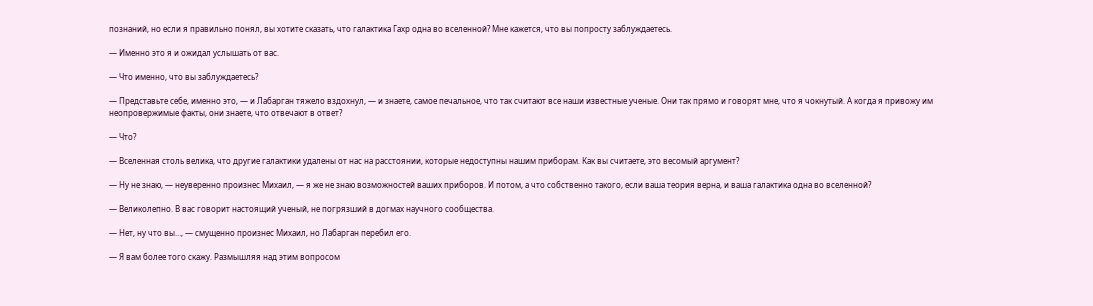познаний, но если я правильно понял, вы хотите сказать, что галактика Гахр одна во вселенной? Мне кажется, что вы попросту заблуждаетесь.

— Именно это я и ожидал услышать от вас.

— Что именно, что вы заблуждаетесь?

— Представьте себе, именно это, — и Лабарган тяжело вздохнул, — и знаете, самое печальное, что так считают все наши известные ученые. Они так прямо и говорят мне, что я чокнутый. А когда я привожу им неопровержимые факты, они знаете, что отвечают в ответ?

— Что?

— Вселенная столь велика, что другие галактики удалены от нас на расстоянии, которые недоступны нашим приборам. Как вы считаете, это весомый аргумент?

— Ну не знаю, — неуверенно произнес Михаил, — я же не знаю возможностей ваших приборов. И потом, а что собственно такого, если ваша теория верна, и ваша галактика одна во вселенной?

— Великолепно. В вас говорит настоящий ученый, не погрязший в догмах научного сообщества.

— Нет, ну что вы…, — смущенно произнес Михаил, но Лабарган перебил его.

— Я вам более того скажу. Размышляя над этим вопросом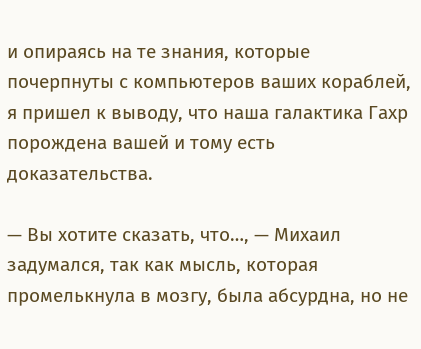и опираясь на те знания, которые почерпнуты с компьютеров ваших кораблей, я пришел к выводу, что наша галактика Гахр порождена вашей и тому есть доказательства.

— Вы хотите сказать, что…, — Михаил задумался, так как мысль, которая промелькнула в мозгу, была абсурдна, но не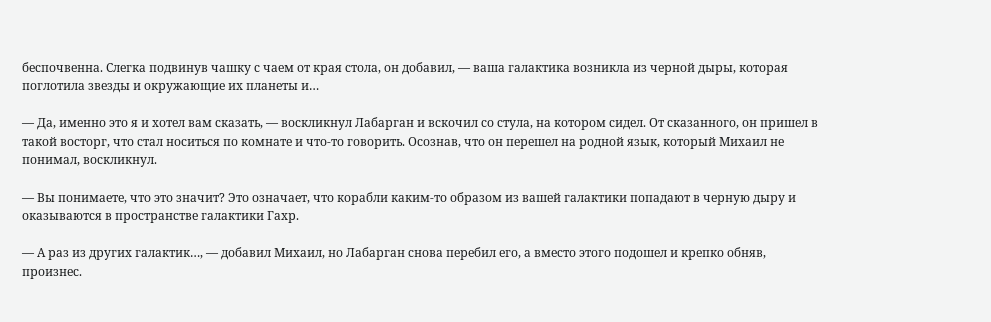беспочвенна. Слегка подвинув чашку с чаем от края стола, он добавил, — ваша галактика возникла из черной дыры, которая поглотила звезды и окружающие их планеты и…

— Да, именно это я и хотел вам сказать, — воскликнул Лабарган и вскочил со стула, на котором сидел. От сказанного, он пришел в такой восторг, что стал носиться по комнате и что-то говорить. Осознав, что он перешел на родной язык, который Михаил не понимал, воскликнул.

— Вы понимаете, что это значит? Это означает, что корабли каким-то образом из вашей галактики попадают в черную дыру и оказываются в пространстве галактики Гахр.

— А раз из других галактик…, — добавил Михаил, но Лабарган снова перебил его, а вместо этого подошел и крепко обняв, произнес.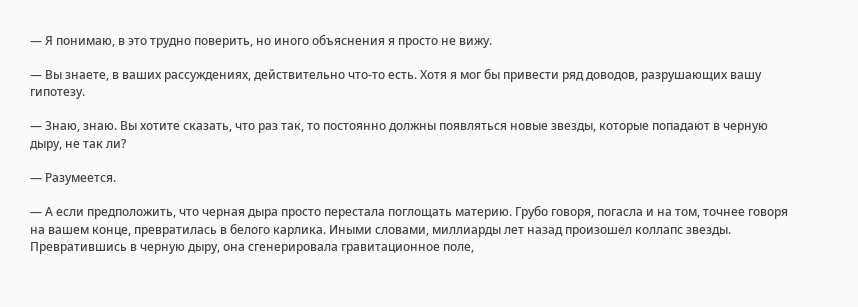— Я понимаю, в это трудно поверить, но иного объяснения я просто не вижу.

— Вы знаете, в ваших рассуждениях, действительно что-то есть. Хотя я мог бы привести ряд доводов, разрушающих вашу гипотезу.

— Знаю, знаю. Вы хотите сказать, что раз так, то постоянно должны появляться новые звезды, которые попадают в черную дыру, не так ли?

— Разумеется.

— А если предположить, что черная дыра просто перестала поглощать материю. Грубо говоря, погасла и на том, точнее говоря на вашем конце, превратилась в белого карлика. Иными словами, миллиарды лет назад произошел коллапс звезды. Превратившись в черную дыру, она сгенерировала гравитационное поле,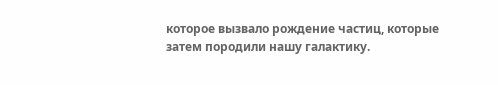которое вызвало рождение частиц, которые затем породили нашу галактику.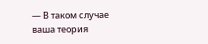— В таком случае ваша теория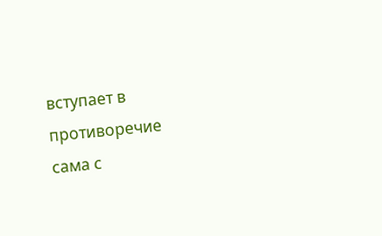вступает в противоречие сама с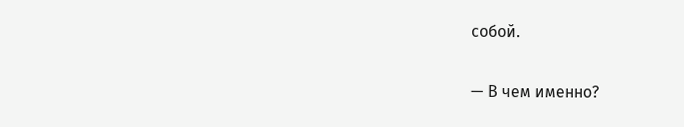собой.

— В чем именно?